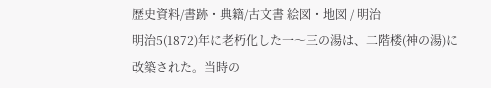歴史資料/書跡・典籍/古文書 絵図・地図 / 明治
明治5(1872)年に老朽化した一〜三の湯は、二階楼(神の湯)に改築された。当時の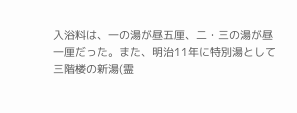入浴料は、一の湯が昼五厘、二・三の湯が昼一厘だった。また、明治11年に特別湯として三階楼の新湯(霊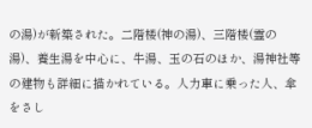の湯)が新築された。二階楼(神の湯)、三階楼(霊の湯)、養生湯を中心に、牛湯、玉の石のほか、湯神社等の建物も詳細に描かれている。人力車に乗った人、傘をさし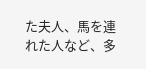た夫人、馬を連れた人など、多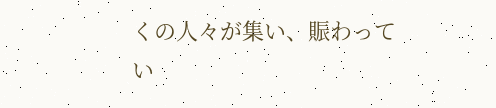くの人々が集い、賑わってい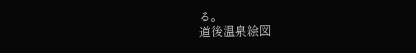る。
道後温泉絵図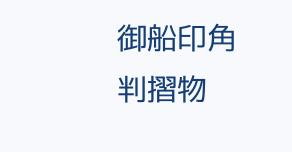御船印角判摺物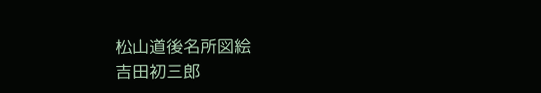松山道後名所図絵
吉田初三郎